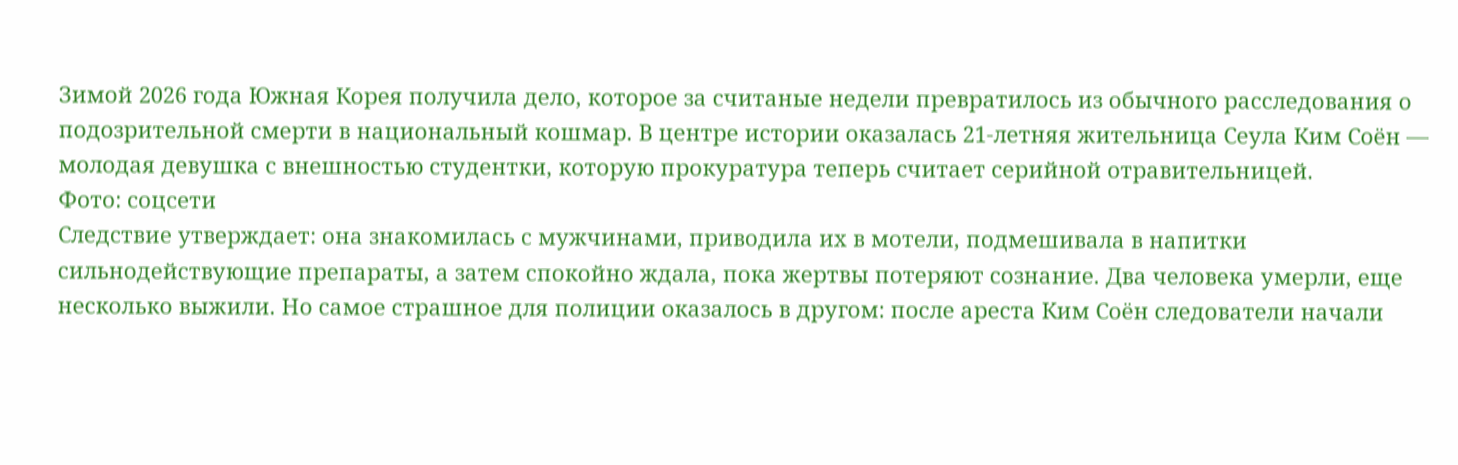Зимой 2026 года Южная Корея получила дело, которое за считаные недели превратилось из обычного расследования о подозрительной смерти в национальный кошмар. В центре истории оказалась 21-летняя жительница Сеула Ким Соён — молодая девушка с внешностью студентки, которую прокуратура теперь считает серийной отравительницей.
Фото: соцсети
Следствие утверждает: она знакомилась с мужчинами, приводила их в мотели, подмешивала в напитки сильнодействующие препараты, а затем спокойно ждала, пока жертвы потеряют сознание. Два человека умерли, еще несколько выжили. Но самое страшное для полиции оказалось в другом: после ареста Ким Соён следователи начали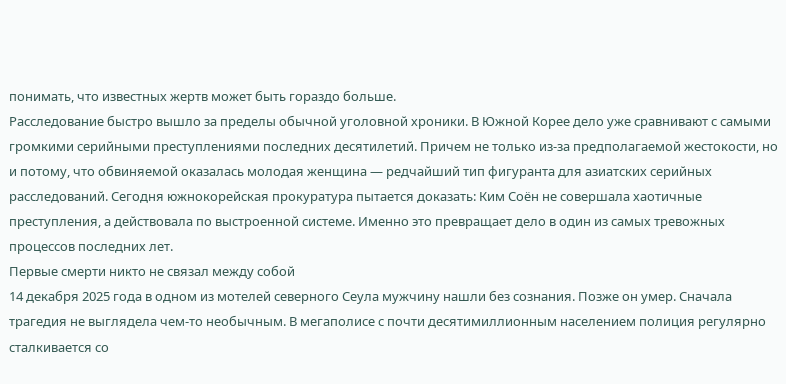понимать, что известных жертв может быть гораздо больше.
Расследование быстро вышло за пределы обычной уголовной хроники. В Южной Корее дело уже сравнивают с самыми громкими серийными преступлениями последних десятилетий. Причем не только из-за предполагаемой жестокости, но и потому, что обвиняемой оказалась молодая женщина — редчайший тип фигуранта для азиатских серийных расследований. Сегодня южнокорейская прокуратура пытается доказать: Ким Соён не совершала хаотичные преступления, а действовала по выстроенной системе. Именно это превращает дело в один из самых тревожных процессов последних лет.
Первые смерти никто не связал между собой
14 декабря 2025 года в одном из мотелей северного Сеула мужчину нашли без сознания. Позже он умер. Сначала трагедия не выглядела чем-то необычным. В мегаполисе с почти десятимиллионным населением полиция регулярно сталкивается со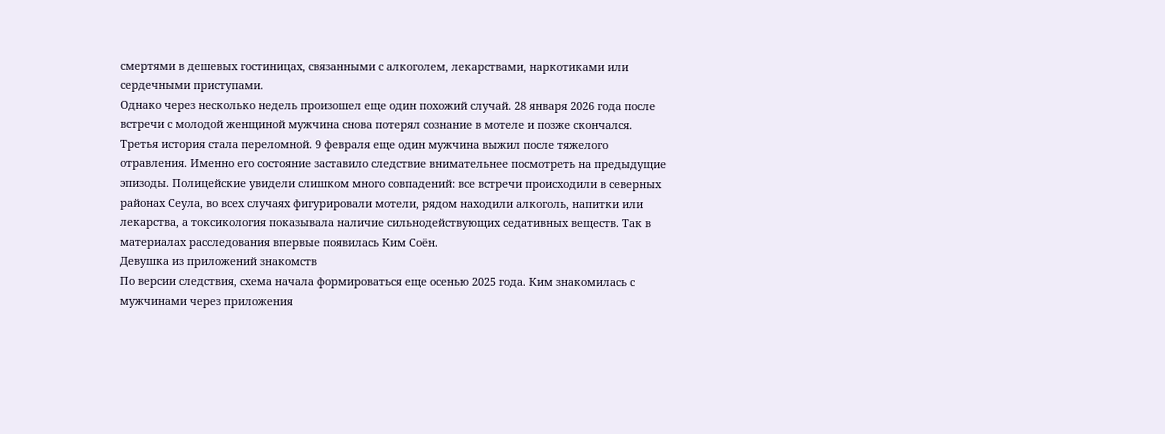смертями в дешевых гостиницах, связанными с алкоголем, лекарствами, наркотиками или сердечными приступами.
Однако через несколько недель произошел еще один похожий случай. 28 января 2026 года после встречи с молодой женщиной мужчина снова потерял сознание в мотеле и позже скончался.
Третья история стала переломной. 9 февраля еще один мужчина выжил после тяжелого отравления. Именно его состояние заставило следствие внимательнее посмотреть на предыдущие эпизоды. Полицейские увидели слишком много совпадений: все встречи происходили в северных районах Сеула, во всех случаях фигурировали мотели, рядом находили алкоголь, напитки или лекарства, а токсикология показывала наличие сильнодействующих седативных веществ. Так в материалах расследования впервые появилась Ким Соён.
Девушка из приложений знакомств
По версии следствия, схема начала формироваться еще осенью 2025 года. Ким знакомилась с мужчинами через приложения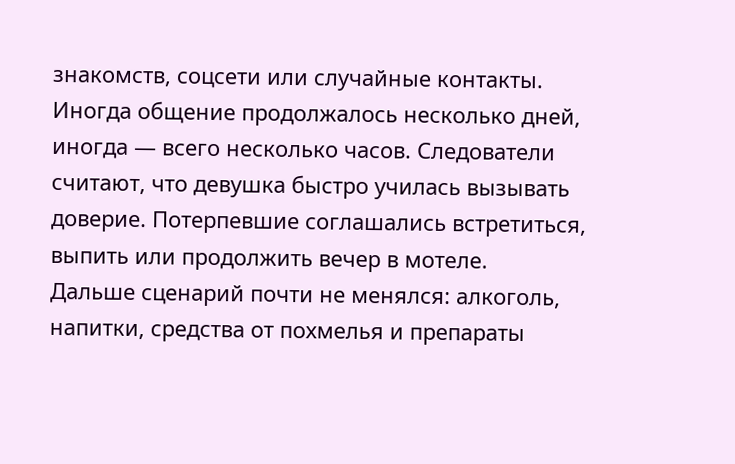знакомств, соцсети или случайные контакты. Иногда общение продолжалось несколько дней, иногда — всего несколько часов. Следователи считают, что девушка быстро училась вызывать доверие. Потерпевшие соглашались встретиться, выпить или продолжить вечер в мотеле.
Дальше сценарий почти не менялся: алкоголь, напитки, средства от похмелья и препараты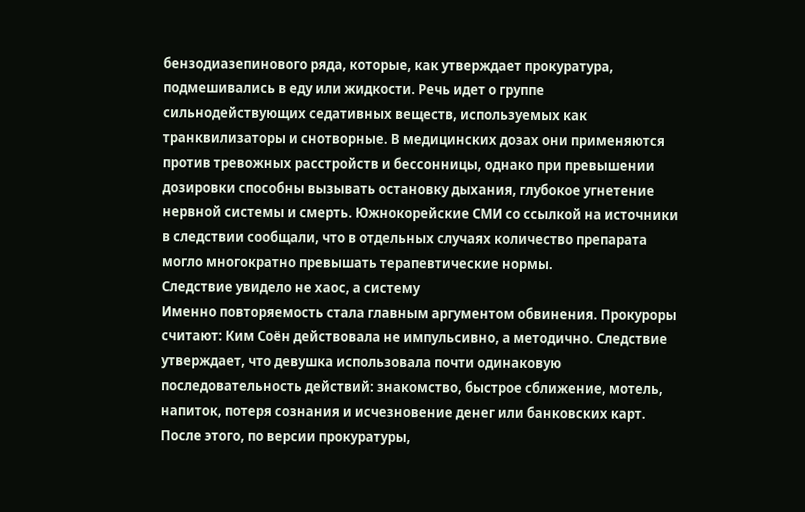бензодиазепинового ряда, которые, как утверждает прокуратура, подмешивались в еду или жидкости. Речь идет о группе сильнодействующих седативных веществ, используемых как транквилизаторы и снотворные. В медицинских дозах они применяются против тревожных расстройств и бессонницы, однако при превышении дозировки способны вызывать остановку дыхания, глубокое угнетение нервной системы и смерть. Южнокорейские СМИ со ссылкой на источники в следствии сообщали, что в отдельных случаях количество препарата могло многократно превышать терапевтические нормы.
Следствие увидело не хаос, а систему
Именно повторяемость стала главным аргументом обвинения. Прокуроры считают: Ким Соён действовала не импульсивно, а методично. Следствие утверждает, что девушка использовала почти одинаковую последовательность действий: знакомство, быстрое сближение, мотель, напиток, потеря сознания и исчезновение денег или банковских карт. После этого, по версии прокуратуры,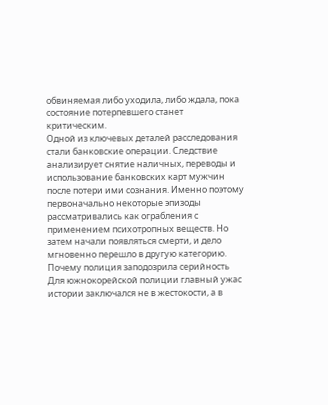обвиняемая либо уходила, либо ждала, пока состояние потерпевшего станет критическим.
Одной из ключевых деталей расследования стали банковские операции. Следствие анализирует снятие наличных, переводы и использование банковских карт мужчин после потери ими сознания. Именно поэтому первоначально некоторые эпизоды рассматривались как ограбления с применением психотропных веществ. Но затем начали появляться смерти, и дело мгновенно перешло в другую категорию.
Почему полиция заподозрила серийность
Для южнокорейской полиции главный ужас истории заключался не в жестокости, а в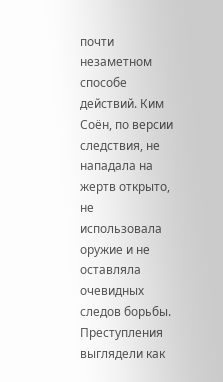почти незаметном способе действий. Ким Соён, по версии следствия, не нападала на жертв открыто, не использовала оружие и не оставляла очевидных следов борьбы. Преступления выглядели как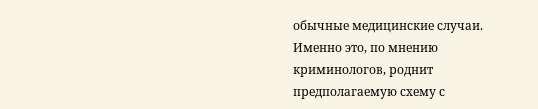обычные медицинские случаи. Именно это, по мнению криминологов, роднит предполагаемую схему с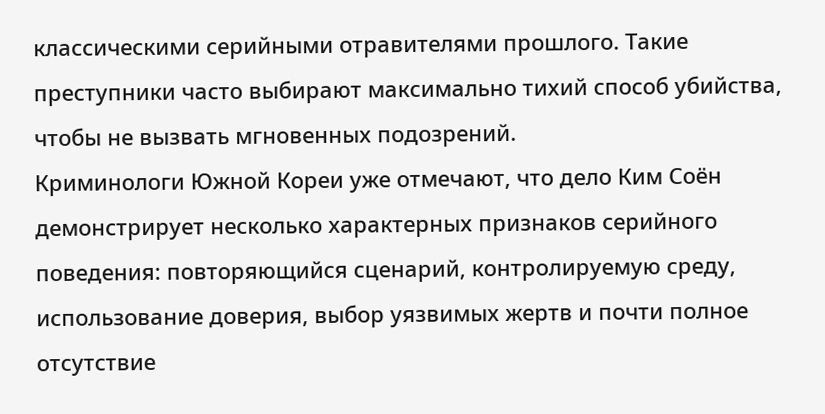классическими серийными отравителями прошлого. Такие преступники часто выбирают максимально тихий способ убийства, чтобы не вызвать мгновенных подозрений.
Криминологи Южной Кореи уже отмечают, что дело Ким Соён демонстрирует несколько характерных признаков серийного поведения: повторяющийся сценарий, контролируемую среду, использование доверия, выбор уязвимых жертв и почти полное отсутствие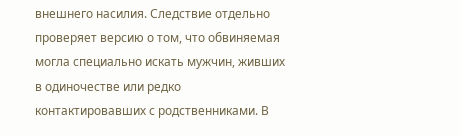внешнего насилия. Следствие отдельно проверяет версию о том, что обвиняемая могла специально искать мужчин, живших в одиночестве или редко контактировавших с родственниками. В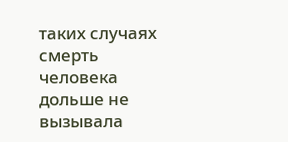таких случаях смерть человека дольше не вызывала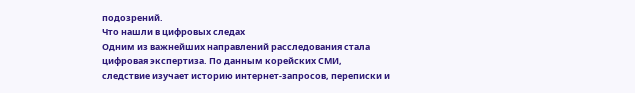подозрений.
Что нашли в цифровых следах
Одним из важнейших направлений расследования стала цифровая экспертиза. По данным корейских СМИ, следствие изучает историю интернет-запросов, переписки и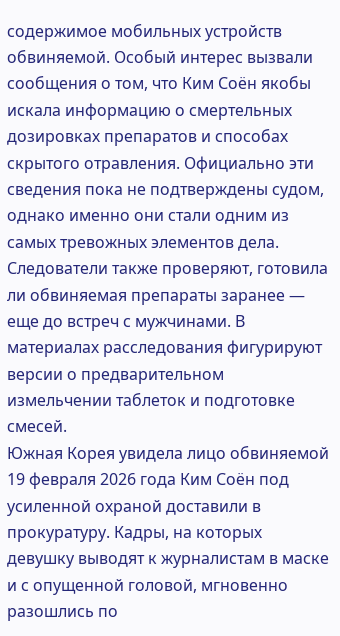содержимое мобильных устройств обвиняемой. Особый интерес вызвали сообщения о том, что Ким Соён якобы искала информацию о смертельных дозировках препаратов и способах скрытого отравления. Официально эти сведения пока не подтверждены судом, однако именно они стали одним из самых тревожных элементов дела.
Следователи также проверяют, готовила ли обвиняемая препараты заранее — еще до встреч с мужчинами. В материалах расследования фигурируют версии о предварительном измельчении таблеток и подготовке смесей.
Южная Корея увидела лицо обвиняемой
19 февраля 2026 года Ким Соён под усиленной охраной доставили в прокуратуру. Кадры, на которых девушку выводят к журналистам в маске и с опущенной головой, мгновенно разошлись по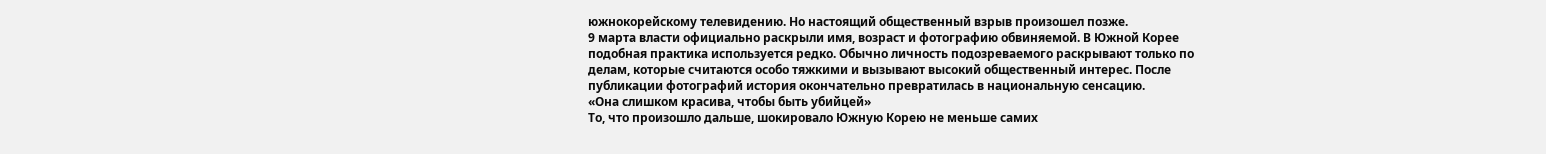южнокорейскому телевидению. Но настоящий общественный взрыв произошел позже.
9 марта власти официально раскрыли имя, возраст и фотографию обвиняемой. В Южной Корее подобная практика используется редко. Обычно личность подозреваемого раскрывают только по делам, которые считаются особо тяжкими и вызывают высокий общественный интерес. После публикации фотографий история окончательно превратилась в национальную сенсацию.
«Она слишком красива, чтобы быть убийцей»
То, что произошло дальше, шокировало Южную Корею не меньше самих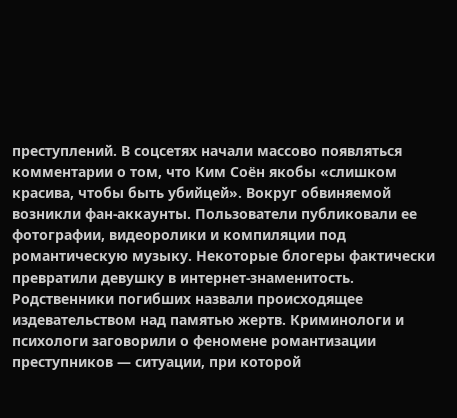преступлений. В соцсетях начали массово появляться комментарии о том, что Ким Соён якобы «слишком красива, чтобы быть убийцей». Вокруг обвиняемой возникли фан-аккаунты. Пользователи публиковали ее фотографии, видеоролики и компиляции под романтическую музыку. Некоторые блогеры фактически превратили девушку в интернет-знаменитость.
Родственники погибших назвали происходящее издевательством над памятью жертв. Криминологи и психологи заговорили о феномене романтизации преступников — ситуации, при которой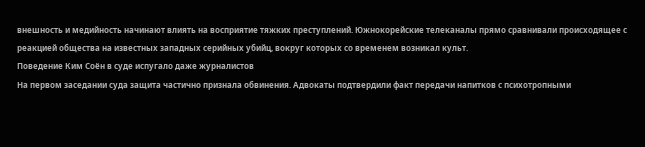внешность и медийность начинают влиять на восприятие тяжких преступлений. Южнокорейские телеканалы прямо сравнивали происходящее с реакцией общества на известных западных серийных убийц, вокруг которых со временем возникал культ.
Поведение Ким Соён в суде испугало даже журналистов
На первом заседании суда защита частично признала обвинения. Адвокаты подтвердили факт передачи напитков с психотропными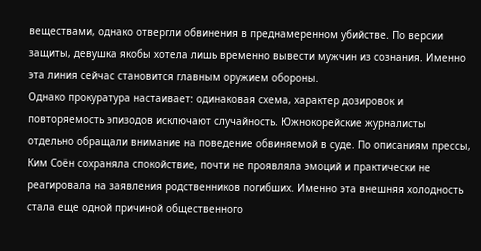веществами, однако отвергли обвинения в преднамеренном убийстве. По версии защиты, девушка якобы хотела лишь временно вывести мужчин из сознания. Именно эта линия сейчас становится главным оружием обороны.
Однако прокуратура настаивает: одинаковая схема, характер дозировок и повторяемость эпизодов исключают случайность. Южнокорейские журналисты отдельно обращали внимание на поведение обвиняемой в суде. По описаниям прессы, Ким Соён сохраняла спокойствие, почти не проявляла эмоций и практически не реагировала на заявления родственников погибших. Именно эта внешняя холодность стала еще одной причиной общественного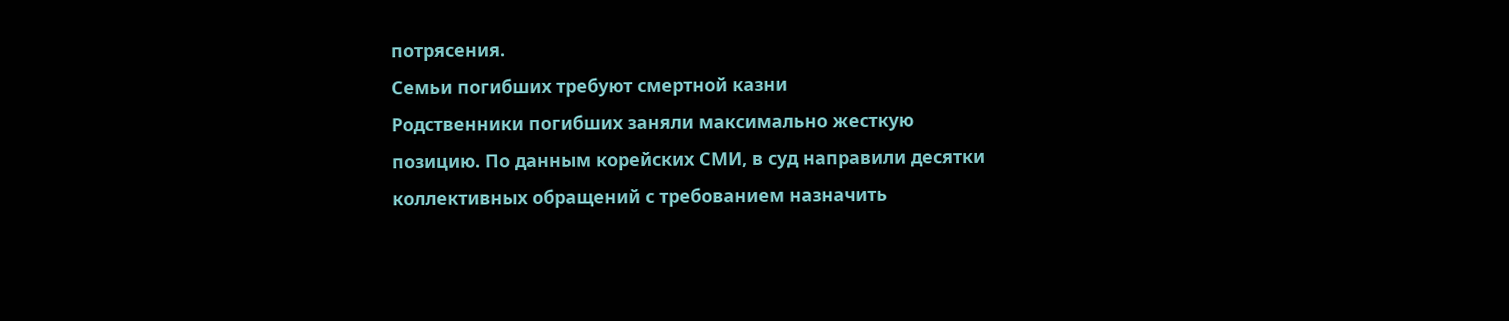потрясения.
Семьи погибших требуют смертной казни
Родственники погибших заняли максимально жесткую позицию. По данным корейских СМИ, в суд направили десятки коллективных обращений с требованием назначить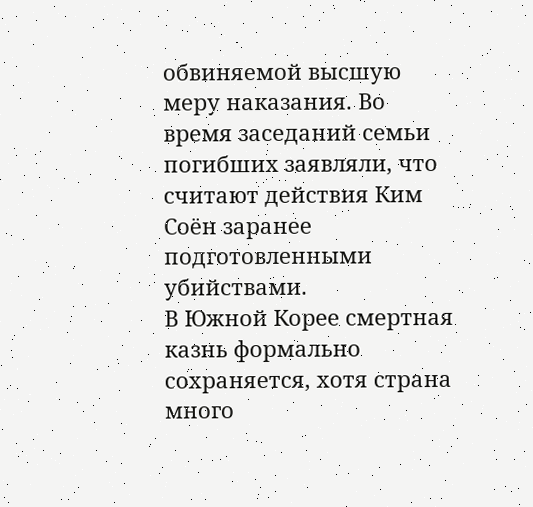обвиняемой высшую меру наказания. Во время заседаний семьи погибших заявляли, что считают действия Ким Соён заранее подготовленными убийствами.
В Южной Корее смертная казнь формально сохраняется, хотя страна много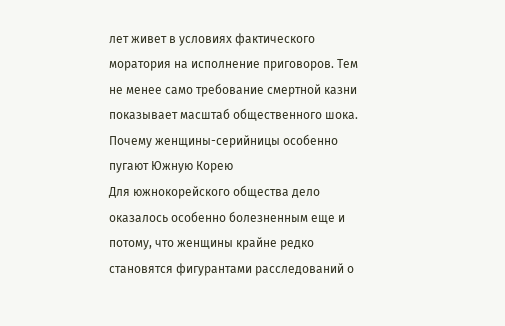лет живет в условиях фактического моратория на исполнение приговоров. Тем не менее само требование смертной казни показывает масштаб общественного шока.
Почему женщины-серийницы особенно пугают Южную Корею
Для южнокорейского общества дело оказалось особенно болезненным еще и потому, что женщины крайне редко становятся фигурантами расследований о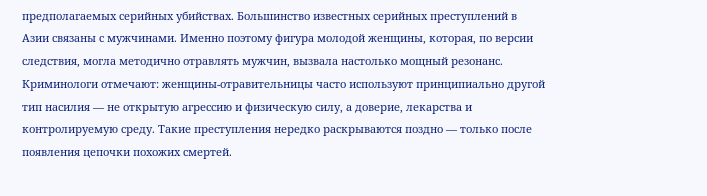предполагаемых серийных убийствах. Большинство известных серийных преступлений в Азии связаны с мужчинами. Именно поэтому фигура молодой женщины, которая, по версии следствия, могла методично отравлять мужчин, вызвала настолько мощный резонанс.
Криминологи отмечают: женщины-отравительницы часто используют принципиально другой тип насилия — не открытую агрессию и физическую силу, а доверие, лекарства и контролируемую среду. Такие преступления нередко раскрываются поздно — только после появления цепочки похожих смертей.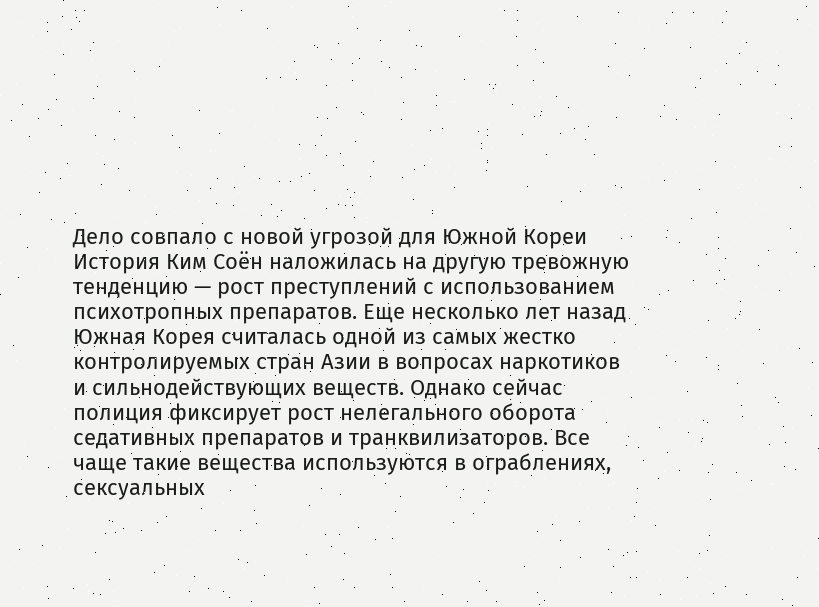Дело совпало с новой угрозой для Южной Кореи
История Ким Соён наложилась на другую тревожную тенденцию — рост преступлений с использованием психотропных препаратов. Еще несколько лет назад Южная Корея считалась одной из самых жестко контролируемых стран Азии в вопросах наркотиков и сильнодействующих веществ. Однако сейчас полиция фиксирует рост нелегального оборота седативных препаратов и транквилизаторов. Все чаще такие вещества используются в ограблениях, сексуальных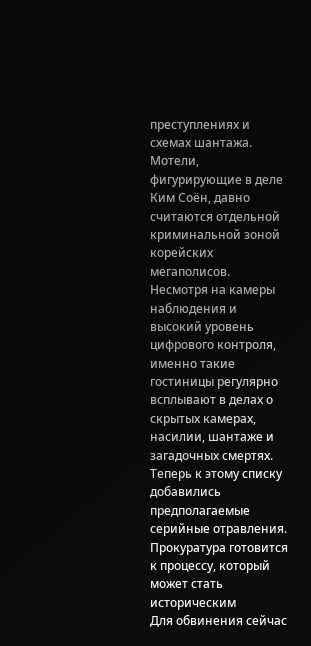преступлениях и схемах шантажа.
Мотели, фигурирующие в деле Ким Соён, давно считаются отдельной криминальной зоной корейских мегаполисов. Несмотря на камеры наблюдения и высокий уровень цифрового контроля, именно такие гостиницы регулярно всплывают в делах о скрытых камерах, насилии, шантаже и загадочных смертях. Теперь к этому списку добавились предполагаемые серийные отравления.
Прокуратура готовится к процессу, который может стать историческим
Для обвинения сейчас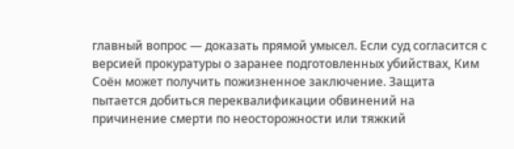главный вопрос — доказать прямой умысел. Если суд согласится с версией прокуратуры о заранее подготовленных убийствах, Ким Соён может получить пожизненное заключение. Защита пытается добиться переквалификации обвинений на причинение смерти по неосторожности или тяжкий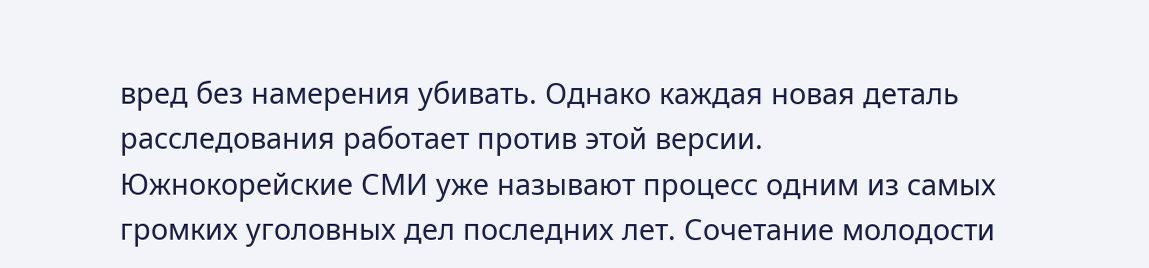вред без намерения убивать. Однако каждая новая деталь расследования работает против этой версии.
Южнокорейские СМИ уже называют процесс одним из самых громких уголовных дел последних лет. Сочетание молодости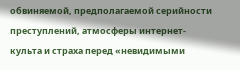обвиняемой, предполагаемой серийности преступлений, атмосферы интернет-культа и страха перед «невидимыми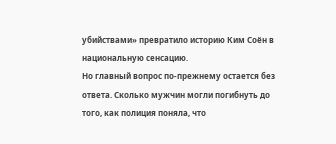убийствами» превратило историю Ким Соён в национальную сенсацию.
Но главный вопрос по-прежнему остается без ответа. Сколько мужчин могли погибнуть до того, как полиция поняла, что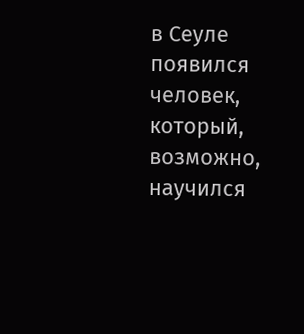в Сеуле появился человек, который, возможно, научился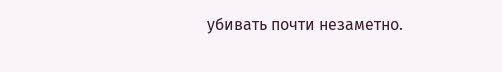убивать почти незаметно.